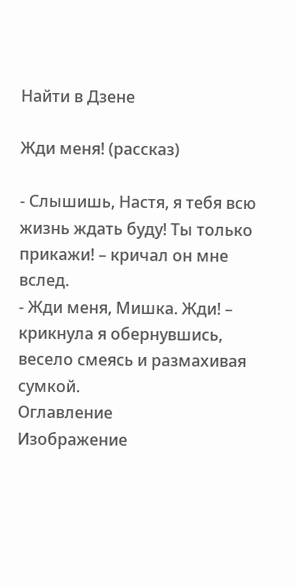Найти в Дзене

Жди меня! (рассказ)

- Слышишь, Настя, я тебя всю жизнь ждать буду! Ты только прикажи! – кричал он мне вслед.
- Жди меня, Мишка. Жди! – крикнула я обернувшись, весело смеясь и размахивая сумкой.
Оглавление
Изображение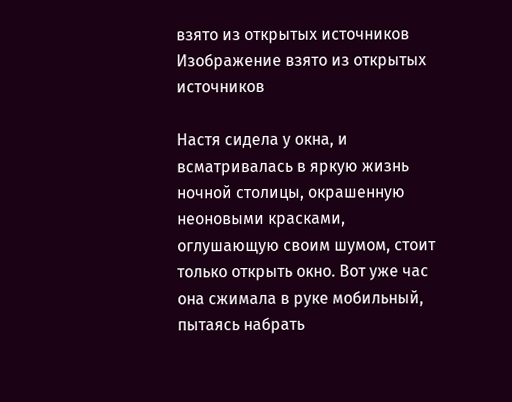взято из открытых источников
Изображение взято из открытых источников

Настя сидела у окна, и всматривалась в яркую жизнь ночной столицы, окрашенную неоновыми красками, оглушающую своим шумом, стоит только открыть окно. Вот уже час она сжимала в руке мобильный, пытаясь набрать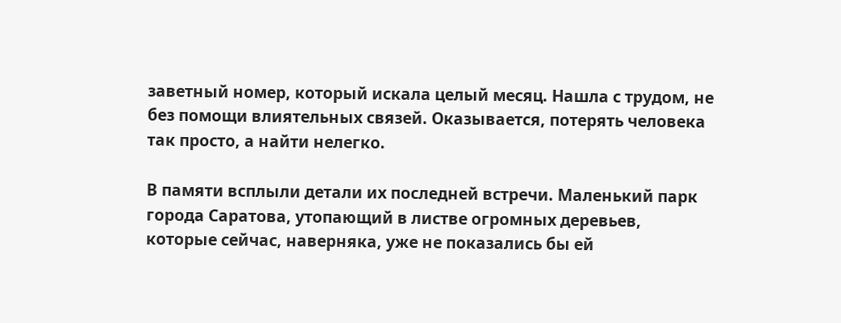заветный номер, который искала целый месяц. Нашла с трудом, не без помощи влиятельных связей. Оказывается, потерять человека так просто, а найти нелегко.

В памяти всплыли детали их последней встречи. Маленький парк города Саратова, утопающий в листве огромных деревьев, которые сейчас, наверняка, уже не показались бы ей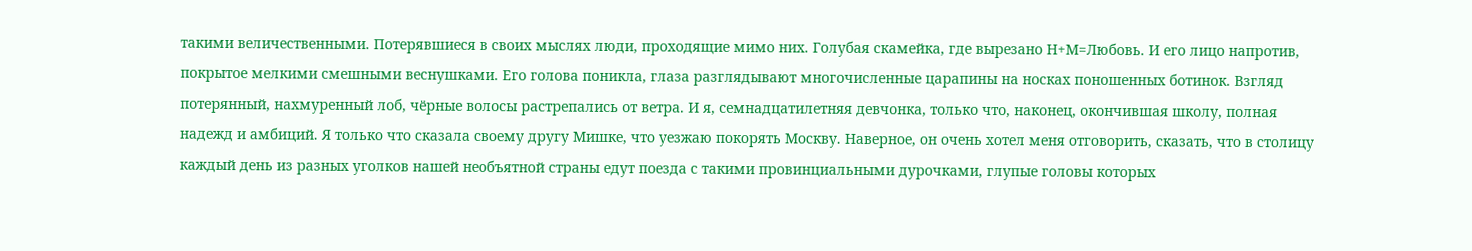такими величественными. Потерявшиеся в своих мыслях люди, проходящие мимо них. Голубая скамейка, где вырезано Н+М=Любовь. И его лицо напротив, покрытое мелкими смешными веснушками. Его голова поникла, глаза разглядывают многочисленные царапины на носках поношенных ботинок. Взгляд потерянный, нахмуренный лоб, чёрные волосы растрепались от ветра. И я, семнадцатилетняя девчонка, только что, наконец, окончившая школу, полная надежд и амбиций. Я только что сказала своему другу Мишке, что уезжаю покорять Москву. Наверное, он очень хотел меня отговорить, сказать, что в столицу каждый день из разных уголков нашей необъятной страны едут поезда с такими провинциальными дурочками, глупые головы которых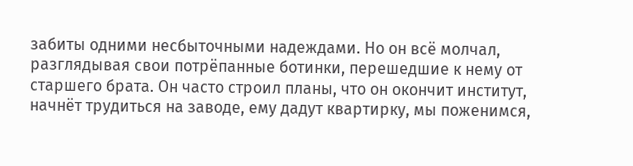забиты одними несбыточными надеждами. Но он всё молчал, разглядывая свои потрёпанные ботинки, перешедшие к нему от старшего брата. Он часто строил планы, что он окончит институт, начнёт трудиться на заводе, ему дадут квартирку, мы поженимся,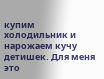купим холодильник и нарожаем кучу детишек. Для меня это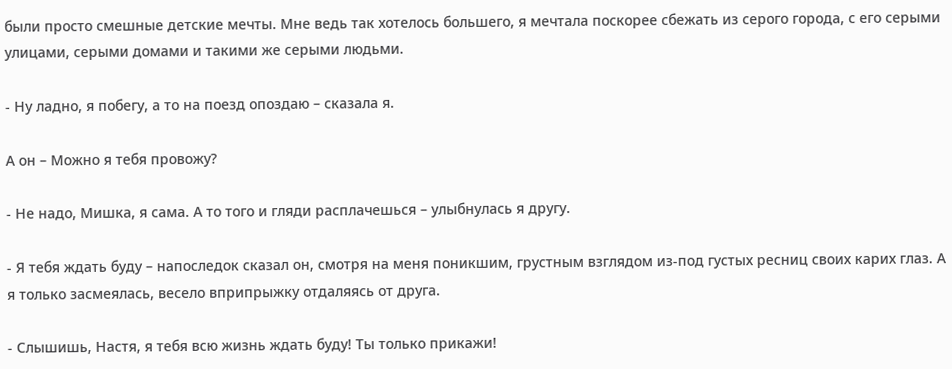были просто смешные детские мечты. Мне ведь так хотелось большего, я мечтала поскорее сбежать из серого города, с его серыми улицами, серыми домами и такими же серыми людьми.

- Ну ладно, я побегу, а то на поезд опоздаю – сказала я.

А он – Можно я тебя провожу?

- Не надо, Мишка, я сама. А то того и гляди расплачешься – улыбнулась я другу.

- Я тебя ждать буду – напоследок сказал он, смотря на меня поникшим, грустным взглядом из-под густых ресниц своих карих глаз. А я только засмеялась, весело вприпрыжку отдаляясь от друга.

- Слышишь, Настя, я тебя всю жизнь ждать буду! Ты только прикажи!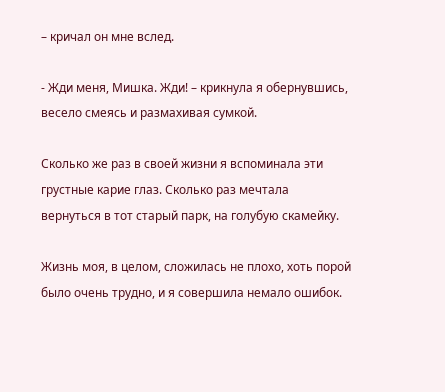– кричал он мне вслед.

- Жди меня, Мишка. Жди! – крикнула я обернувшись, весело смеясь и размахивая сумкой.

Сколько же раз в своей жизни я вспоминала эти грустные карие глаз. Сколько раз мечтала вернуться в тот старый парк, на голубую скамейку.

Жизнь моя, в целом, сложилась не плохо, хоть порой было очень трудно, и я совершила немало ошибок.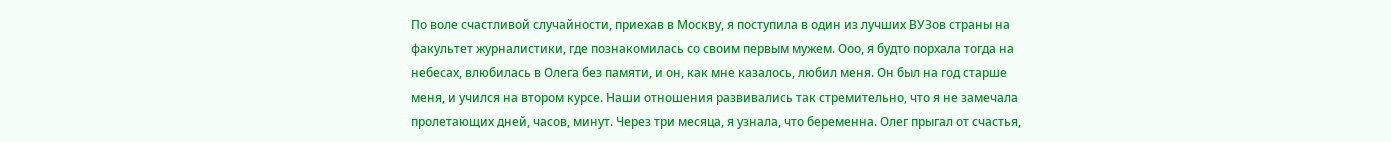По воле счастливой случайности, приехав в Москву, я поступила в один из лучших ВУЗов страны на факультет журналистики, где познакомилась со своим первым мужем. Ооо, я будто порхала тогда на небесах, влюбилась в Олега без памяти, и он, как мне казалось, любил меня. Он был на год старше меня, и учился на втором курсе. Наши отношения развивались так стремительно, что я не замечала пролетающих дней, часов, минут. Через три месяца, я узнала, что беременна. Олег прыгал от счастья,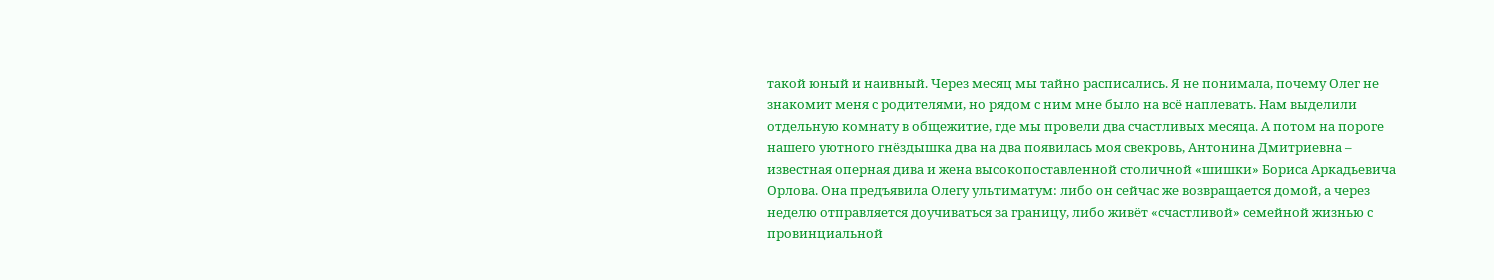такой юный и наивный. Через месяц мы тайно расписались. Я не понимала, почему Олег не знакомит меня с родителями, но рядом с ним мне было на всё наплевать. Нам выделили отдельную комнату в общежитие, где мы провели два счастливых месяца. А потом на пороге нашего уютного гнёздышка два на два появилась моя свекровь, Антонина Дмитриевна – известная оперная дива и жена высокопоставленной столичной «шишки» Бориса Аркадьевича Орлова. Она предъявила Олегу ультиматум: либо он сейчас же возвращается домой, а через неделю отправляется доучиваться за границу, либо живёт «счастливой» семейной жизнью с провинциальной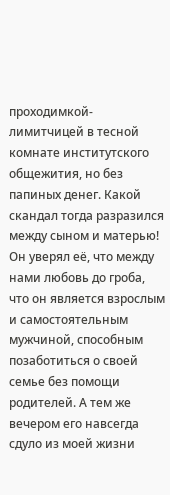проходимкой-лимитчицей в тесной комнате институтского общежития, но без папиных денег. Какой скандал тогда разразился между сыном и матерью! Он уверял её, что между нами любовь до гроба, что он является взрослым и самостоятельным мужчиной, способным позаботиться о своей семье без помощи родителей. А тем же вечером его навсегда сдуло из моей жизни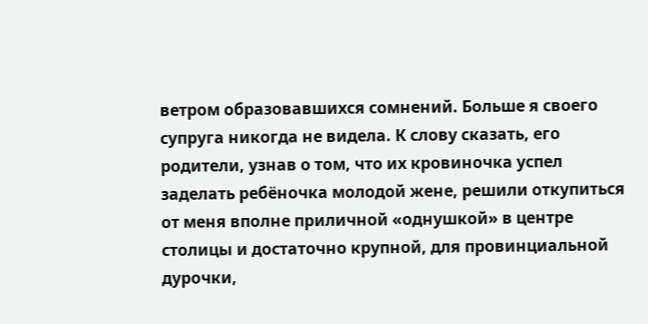ветром образовавшихся сомнений. Больше я своего супруга никогда не видела. К слову сказать, его родители, узнав о том, что их кровиночка успел заделать ребёночка молодой жене, решили откупиться от меня вполне приличной «однушкой» в центре столицы и достаточно крупной, для провинциальной дурочки,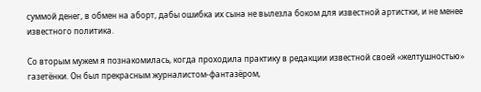суммой денег, в обмен на аборт, дабы ошибка их сына не вылезла боком для известной артистки, и не менее известного политика.

Со вторым мужем я познакомилась, когда проходила практику в редакции известной своей «желтушностью» газетёнки. Он был прекрасным журналистом-фантазёром,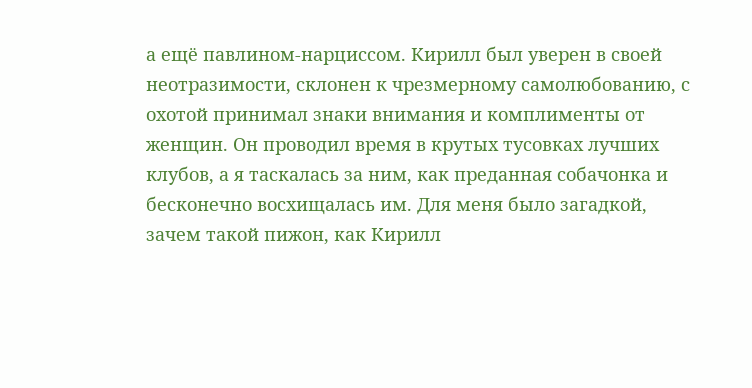а ещё павлином-нарциссом. Кирилл был уверен в своей неотразимости, склонен к чрезмерному самолюбованию, с охотой принимал знаки внимания и комплименты от женщин. Он проводил время в крутых тусовках лучших клубов, а я таскалась за ним, как преданная собачонка и бесконечно восхищалась им. Для меня было загадкой, зачем такой пижон, как Кирилл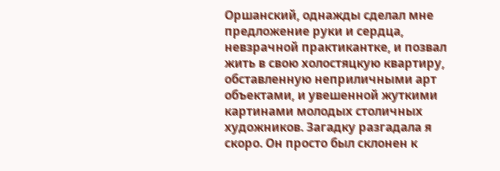Оршанский, однажды сделал мне предложение руки и сердца, невзрачной практикантке, и позвал жить в свою холостяцкую квартиру, обставленную неприличными арт объектами, и увешенной жуткими картинами молодых столичных художников. Загадку разгадала я скоро. Он просто был склонен к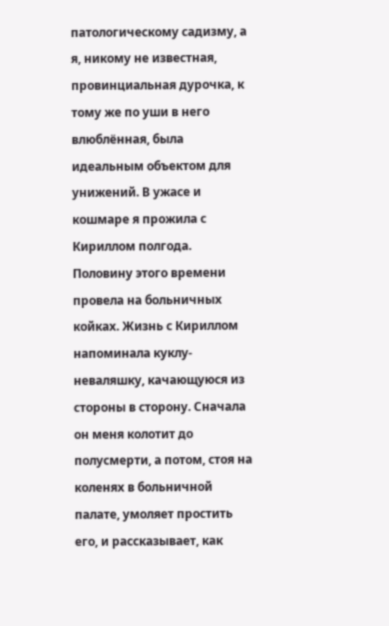патологическому садизму, а я, никому не известная, провинциальная дурочка, к тому же по уши в него влюблённая, была идеальным объектом для унижений. В ужасе и кошмаре я прожила с Кириллом полгода. Половину этого времени провела на больничных койках. Жизнь с Кириллом напоминала куклу-неваляшку, качающуюся из стороны в сторону. Сначала он меня колотит до полусмерти, а потом, стоя на коленях в больничной палате, умоляет простить его, и рассказывает, как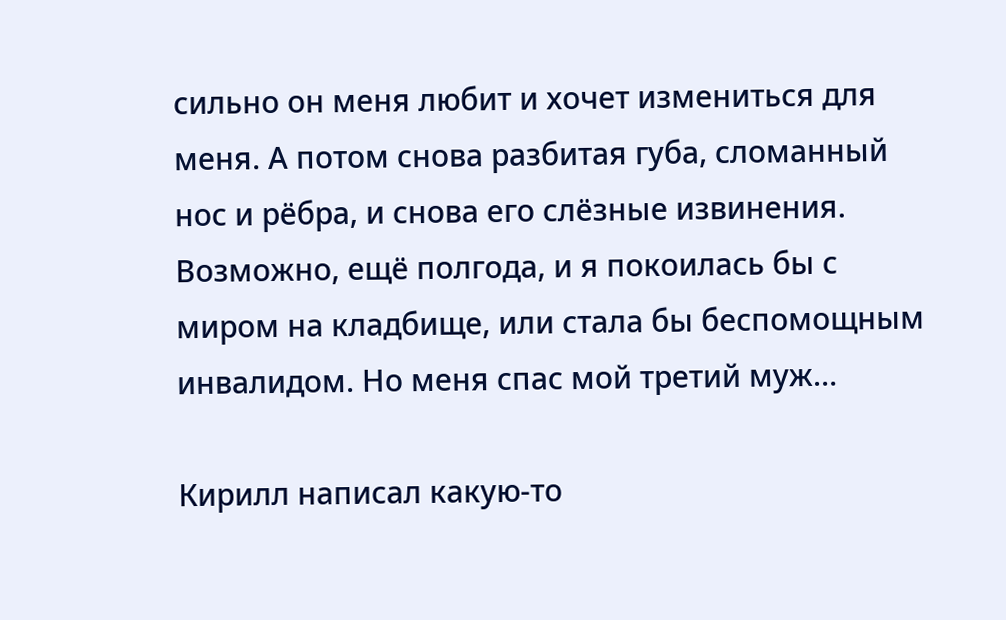сильно он меня любит и хочет измениться для меня. А потом снова разбитая губа, сломанный нос и рёбра, и снова его слёзные извинения. Возможно, ещё полгода, и я покоилась бы с миром на кладбище, или стала бы беспомощным инвалидом. Но меня спас мой третий муж…

Кирилл написал какую-то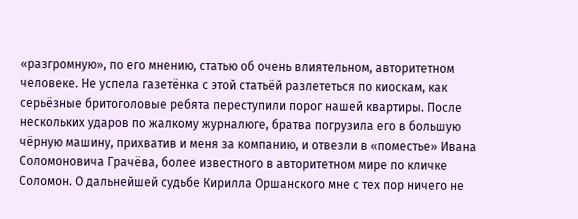«разгромную», по его мнению, статью об очень влиятельном, авторитетном человеке. Не успела газетёнка с этой статьёй разлететься по киоскам, как серьёзные бритоголовые ребята переступили порог нашей квартиры. После нескольких ударов по жалкому журналюге, братва погрузила его в большую чёрную машину, прихватив и меня за компанию, и отвезли в «поместье» Ивана Соломоновича Грачёва, более известного в авторитетном мире по кличке Соломон. О дальнейшей судьбе Кирилла Оршанского мне с тех пор ничего не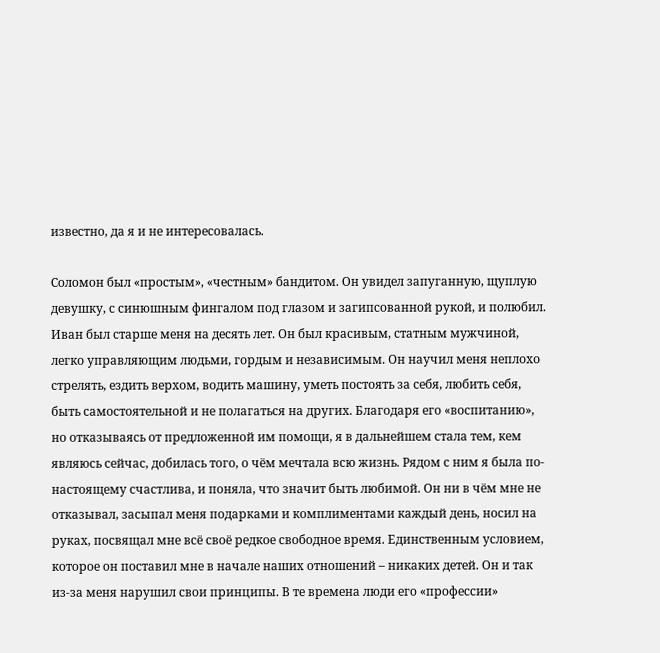известно, да я и не интересовалась.

Соломон был «простым», «честным» бандитом. Он увидел запуганную, щуплую девушку, с синюшным фингалом под глазом и загипсованной рукой, и полюбил. Иван был старше меня на десять лет. Он был красивым, статным мужчиной, легко управляющим людьми, гордым и независимым. Он научил меня неплохо стрелять, ездить верхом, водить машину, уметь постоять за себя, любить себя, быть самостоятельной и не полагаться на других. Благодаря его «воспитанию», но отказываясь от предложенной им помощи, я в дальнейшем стала тем, кем являюсь сейчас, добилась того, о чём мечтала всю жизнь. Рядом с ним я была по-настоящему счастлива, и поняла, что значит быть любимой. Он ни в чём мне не отказывал, засыпал меня подарками и комплиментами каждый день, носил на руках, посвящал мне всё своё редкое свободное время. Единственным условием, которое он поставил мне в начале наших отношений – никаких детей. Он и так из-за меня нарушил свои принципы. В те времена люди его «профессии»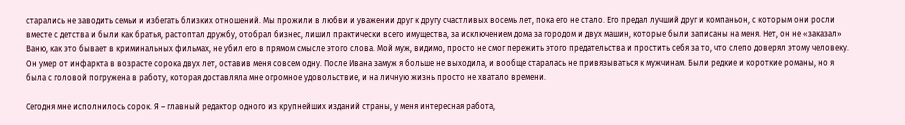старались не заводить семьи и избегать близких отношений. Мы прожили в любви и уважении друг к другу счастливых восемь лет, пока его не стало. Его предал лучший друг и компаньон, с которым они росли вместе с детства и были как братья, растоптал дружбу, отобрал бизнес, лишил практически всего имущества, за исключением дома за городом и двух машин, которые были записаны на меня. Нет, он не «заказал» Ваню, как это бывает в криминальных фильмах, не убил его в прямом смысле этого слова. Мой муж, видимо, просто не смог пережить этого предательства и простить себя за то, что слепо доверял этому человеку. Он умер от инфаркта в возрасте сорока двух лет, оставив меня совсем одну. После Ивана замуж я больше не выходила, и вообще старалась не привязываться к мужчинам. Были редкие и короткие романы, но я была с головой погружена в работу, которая доставляла мне огромное удовольствие, и на личную жизнь просто не хватало времени.

Сегодня мне исполнилось сорок. Я – главный редактор одного из крупнейших изданий страны, у меня интересная работа,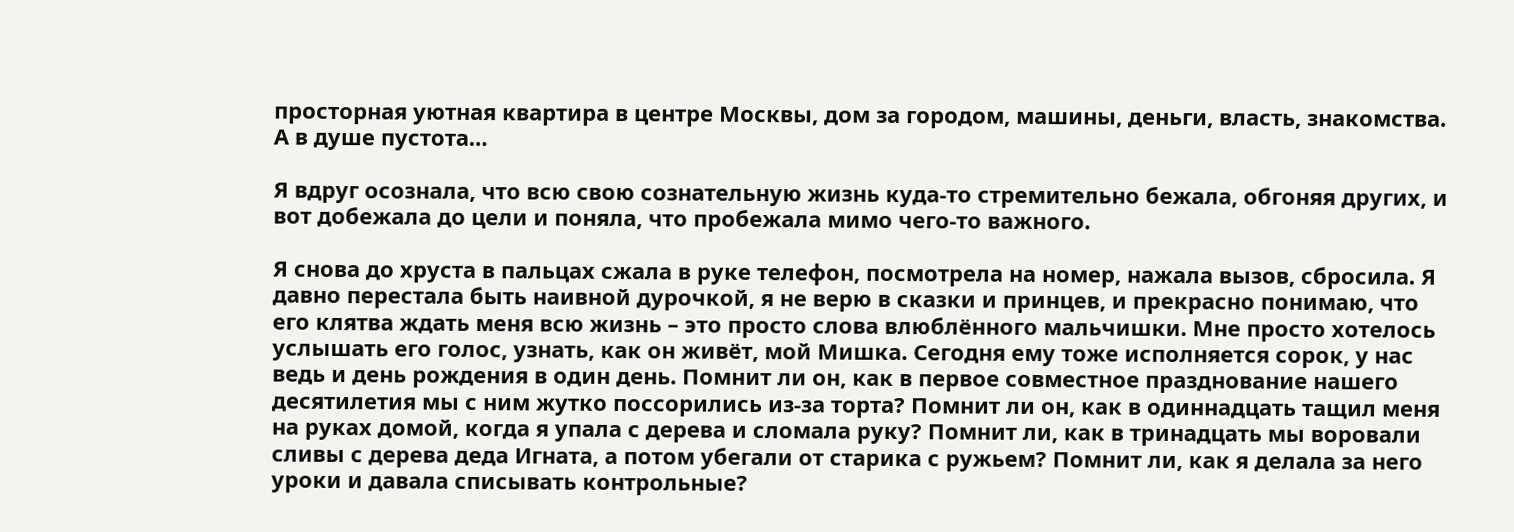просторная уютная квартира в центре Москвы, дом за городом, машины, деньги, власть, знакомства. А в душе пустота…

Я вдруг осознала, что всю свою сознательную жизнь куда-то стремительно бежала, обгоняя других, и вот добежала до цели и поняла, что пробежала мимо чего-то важного.

Я снова до хруста в пальцах сжала в руке телефон, посмотрела на номер, нажала вызов, сбросила. Я давно перестала быть наивной дурочкой, я не верю в сказки и принцев, и прекрасно понимаю, что его клятва ждать меня всю жизнь – это просто слова влюблённого мальчишки. Мне просто хотелось услышать его голос, узнать, как он живёт, мой Мишка. Сегодня ему тоже исполняется сорок, у нас ведь и день рождения в один день. Помнит ли он, как в первое совместное празднование нашего десятилетия мы с ним жутко поссорились из-за торта? Помнит ли он, как в одиннадцать тащил меня на руках домой, когда я упала с дерева и сломала руку? Помнит ли, как в тринадцать мы воровали сливы с дерева деда Игната, а потом убегали от старика с ружьем? Помнит ли, как я делала за него уроки и давала списывать контрольные?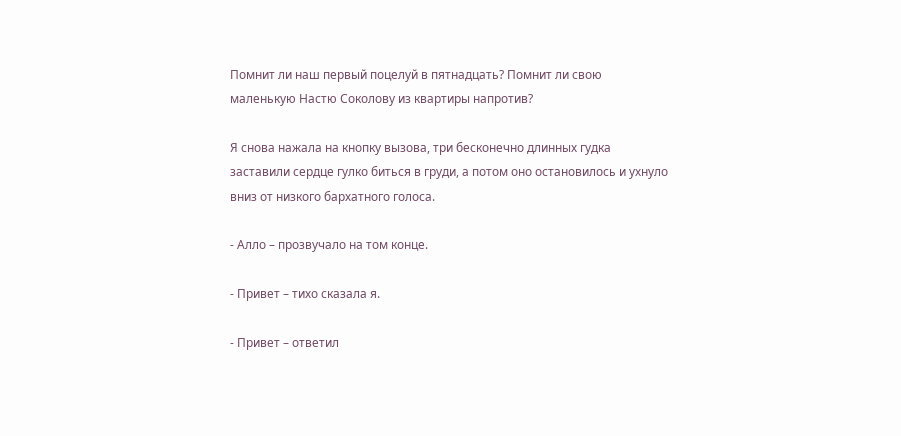Помнит ли наш первый поцелуй в пятнадцать? Помнит ли свою маленькую Настю Соколову из квартиры напротив?

Я снова нажала на кнопку вызова, три бесконечно длинных гудка заставили сердце гулко биться в груди, а потом оно остановилось и ухнуло вниз от низкого бархатного голоса.

- Алло – прозвучало на том конце.

- Привет – тихо сказала я.

- Привет – ответил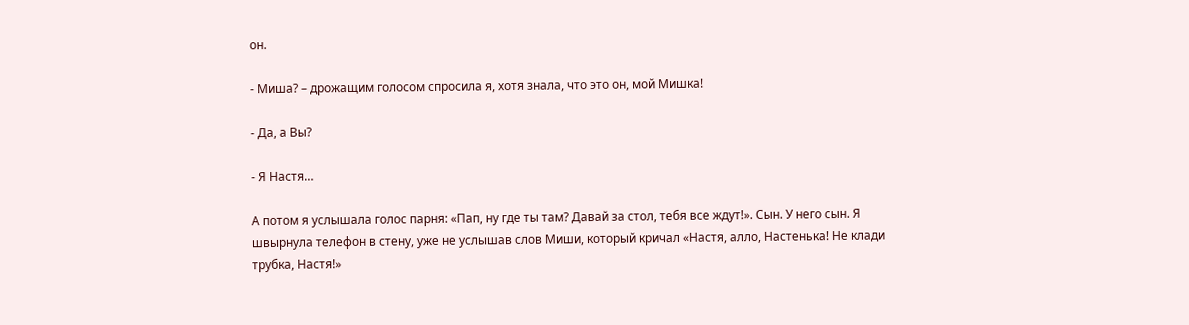он.

- Миша? – дрожащим голосом спросила я, хотя знала, что это он, мой Мишка!

- Да, а Вы?

- Я Настя…

А потом я услышала голос парня: «Пап, ну где ты там? Давай за стол, тебя все ждут!». Сын. У него сын. Я швырнула телефон в стену, уже не услышав слов Миши, который кричал «Настя, алло, Настенька! Не клади трубка, Настя!»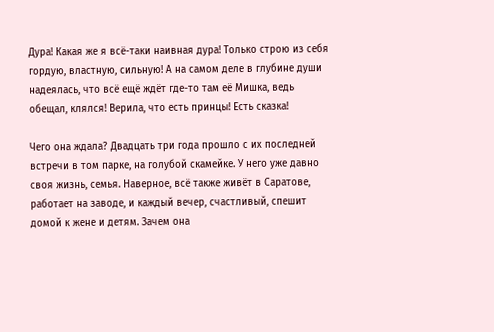Дура! Какая же я всё-таки наивная дура! Только строю из себя гордую, властную, сильную! А на самом деле в глубине души надеялась, что всё ещё ждёт где-то там её Мишка, ведь обещал, клялся! Верила, что есть принцы! Есть сказка!

Чего она ждала? Двадцать три года прошло с их последней встречи в том парке, на голубой скамейке. У него уже давно своя жизнь, семья. Наверное, всё также живёт в Саратове, работает на заводе, и каждый вечер, счастливый, спешит домой к жене и детям. Зачем она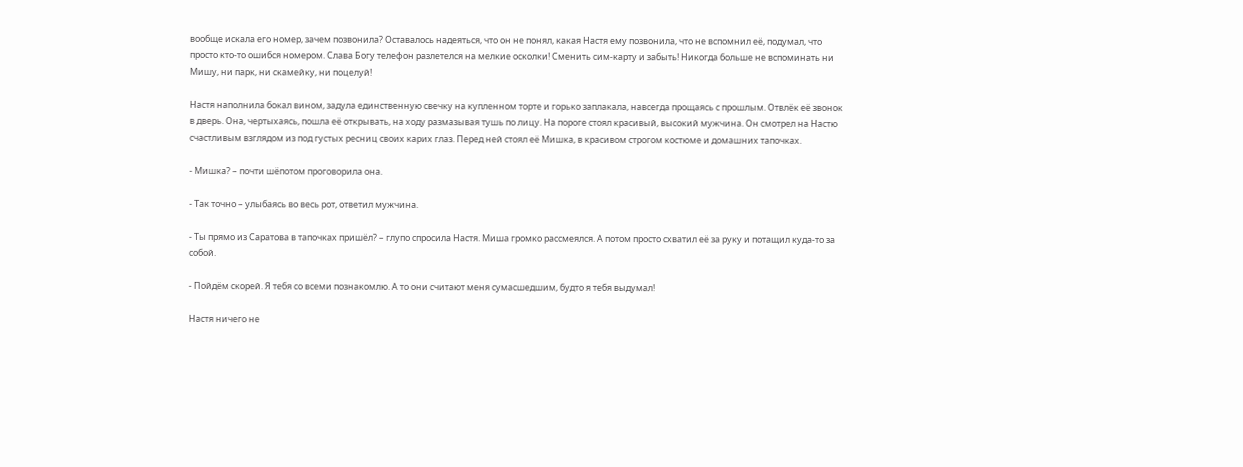вообще искала его номер, зачем позвонила? Оставалось надеяться, что он не понял, какая Настя ему позвонила, что не вспомнил её, подумал, что просто кто-то ошибся номером. Слава Богу телефон разлетелся на мелкие осколки! Сменить сим-карту и забыть! Никогда больше не вспоминать ни Мишу, ни парк, ни скамейку, ни поцелуй!

Настя наполнила бокал вином, задула единственную свечку на купленном торте и горько заплакала, навсегда прощаясь с прошлым. Отвлёк её звонок в дверь. Она, чертыхаясь, пошла её открывать, на ходу размазывая тушь по лицу. На пороге стоял красивый, высокий мужчина. Он смотрел на Настю счастливым взглядом из под густых ресниц своих карих глаз. Перед ней стоял её Мишка, в красивом строгом костюме и домашних тапочках.

- Мишка? – почти шёпотом проговорила она.

- Так точно – улыбаясь во весь рот, ответил мужчина.

- Ты прямо из Саратова в тапочках пришёл? – глупо спросила Настя. Миша громко рассмеялся. А потом просто схватил её за руку и потащил куда-то за собой.

- Пойдём скорей. Я тебя со всеми познакомлю. А то они считают меня сумасшедшим, будто я тебя выдумал!

Настя ничего не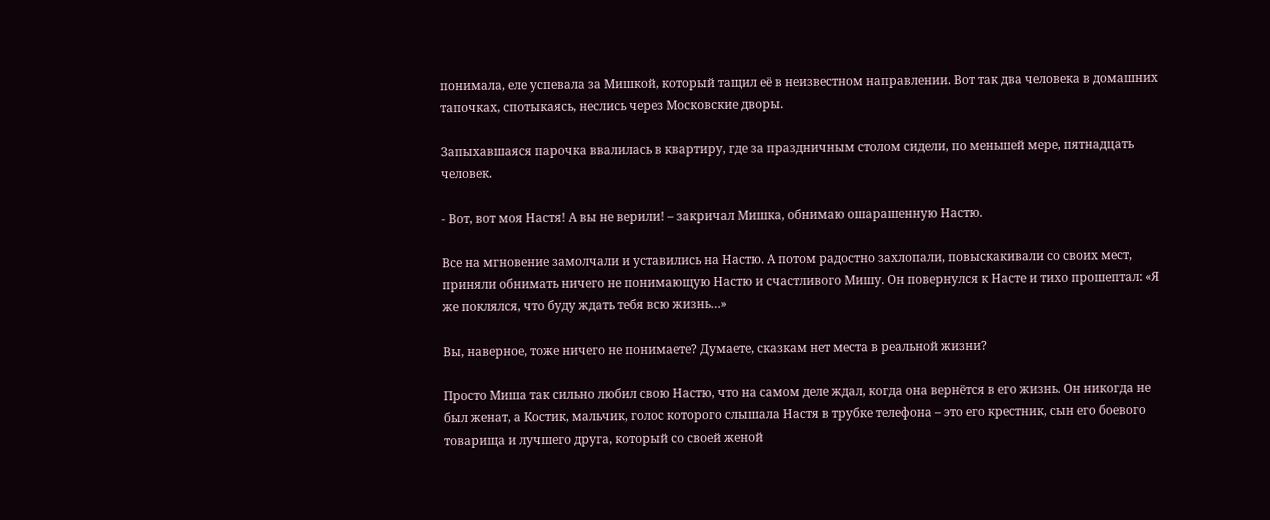понимала, еле успевала за Мишкой, который тащил её в неизвестном направлении. Вот так два человека в домашних тапочках, спотыкаясь, неслись через Московские дворы.

Запыхавшаяся парочка ввалилась в квартиру, где за праздничным столом сидели, по меньшей мере, пятнадцать человек.

- Вот, вот моя Настя! А вы не верили! – закричал Мишка, обнимаю ошарашенную Настю.

Все на мгновение замолчали и уставились на Настю. А потом радостно захлопали, повыскакивали со своих мест, приняли обнимать ничего не понимающую Настю и счастливого Мишу. Он повернулся к Насте и тихо прошептал: «Я же поклялся, что буду ждать тебя всю жизнь…»

Вы, наверное, тоже ничего не понимаете? Думаете, сказкам нет места в реальной жизни?

Просто Миша так сильно любил свою Настю, что на самом деле ждал, когда она вернётся в его жизнь. Он никогда не был женат, а Костик, мальчик, голос которого слышала Настя в трубке телефона – это его крестник, сын его боевого товарища и лучшего друга, который со своей женой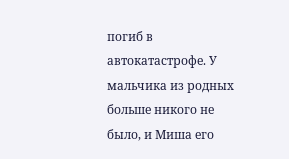погиб в автокатастрофе. У мальчика из родных больше никого не было, и Миша его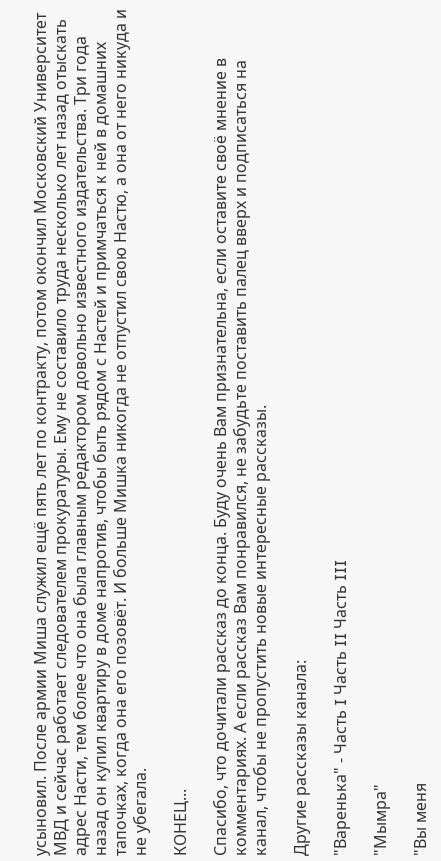усыновил. После армии Миша служил ещё пять лет по контракту, потом окончил Московский Университет МВД и сейчас работает следователем прокуратуры. Ему не составило труда несколько лет назад отыскать адрес Насти, тем более что она была главным редактором довольно известного издательства. Три года назад он купил квартиру в доме напротив, чтобы быть рядом с Настей и примчаться к ней в домашних тапочках, когда она его позовёт. И больше Мишка никогда не отпустил свою Настю, а она от него никуда и не убегала.

КОНЕЦ...

Спасибо, что дочитали рассказ до конца. Буду очень Вам признательна, если оставите своё мнение в комментариях. А если рассказ Вам понравился, не забудьте поставить палец вверх и подписаться на канал, чтобы не пропустить новые интересные рассказы.

Другие рассказы канала:

"Варенька" - Часть I Часть II Часть III

"Мымра"

"Вы меня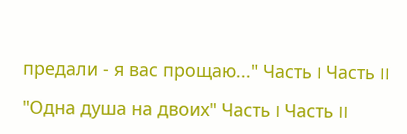предали - я вас прощаю..." Часть I Часть II

"Одна душа на двоих" Часть I Часть II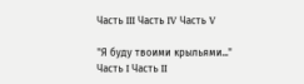Часть III Часть IV Часть V

"Я буду твоими крыльями..." Часть I Часть II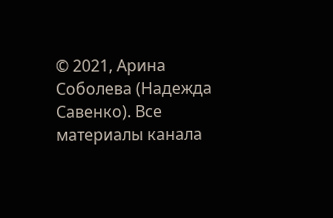© 2021, Арина Соболева (Надежда Савенко). Все материалы канала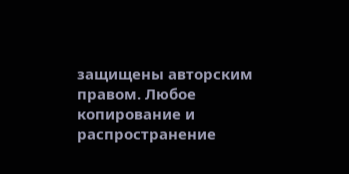защищены авторским правом. Любое копирование и распространение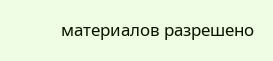материалов разрешено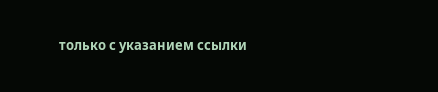только с указанием ссылки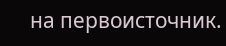на первоисточник.